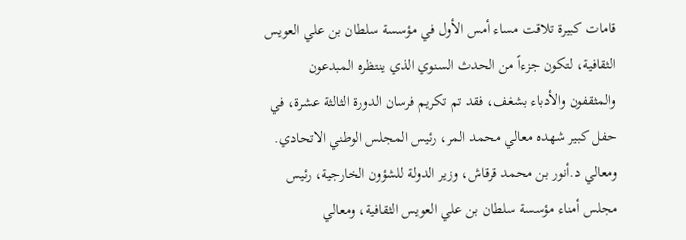قامات كبيرة تلاقت مساء أمس الأول في مؤسسة سلطان بن علي العويس الثقافية، لتكون جزءاً من الحدث السنوي الذي ينتظره المبدعون والمثقفون والأدباء بشغف، فقد تم تكريم فرسان الدورة الثالثة عشرة، في حفل كبير شهده معالي محمد المر، رئيس المجلس الوطني الاتحادي.
ومعالي د.أنور بن محمد قرقاش، وزير الدولة للشؤون الخارجية، رئيس مجلس أمناء مؤسسة سلطان بن علي العويس الثقافية، ومعالي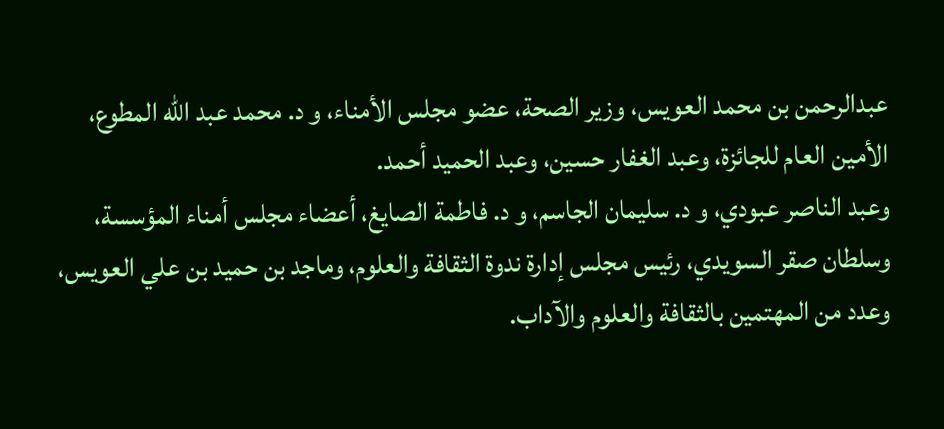عبدالرحمن بن محمد العويس، وزير الصحة، عضو مجلس الأمناء، و د. محمد عبد الله المطوع، الأمين العام للجائزة، وعبد الغفار حسين، وعبد الحميد أحمد.
وعبد الناصر عبودي، و د. سليمان الجاسم، و د. فاطمة الصايغ، أعضاء مجلس أمناء المؤسسة، وسلطان صقر السويدي، رئيس مجلس إدارة ندوة الثقافة والعلوم، وماجد بن حميد بن علي العويس، وعدد من المهتمين بالثقافة والعلوم والآداب.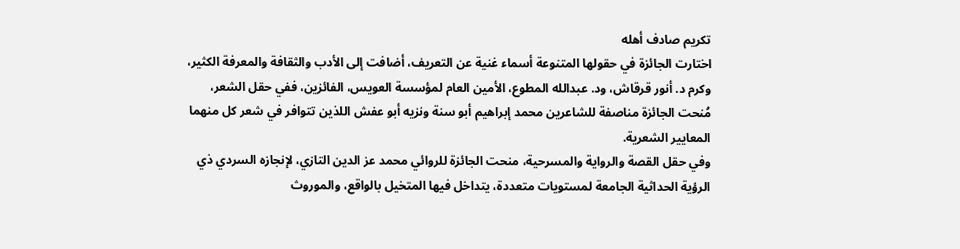تكريم صادف أهله
اختارت الجائزة في حقولها المتنوعة أسماء غنية عن التعريف، أضافت إلى الأدب والثقافة والمعرفة الكثير، وكرم د. أنور قرقاش، ود. عبدالله المطوع، الأمين العام لمؤسسة العويس، الفائزين، ففي حقل الشعر، مُنحت الجائزة مناصفة للشاعرين محمد إبراهيم أبو سنة ونزيه أبو عفش اللذين تتوافر في شعر كل منهما المعايير الشعرية.
وفي حقل القصة والرواية والمسرحية، منحت الجائزة للروائي محمد عز الدين التازي، لإنجازه السردي ذي الرؤية الحداثية الجامعة لمستويات متعددة، يتداخل فيها المتخيل بالواقع، والموروث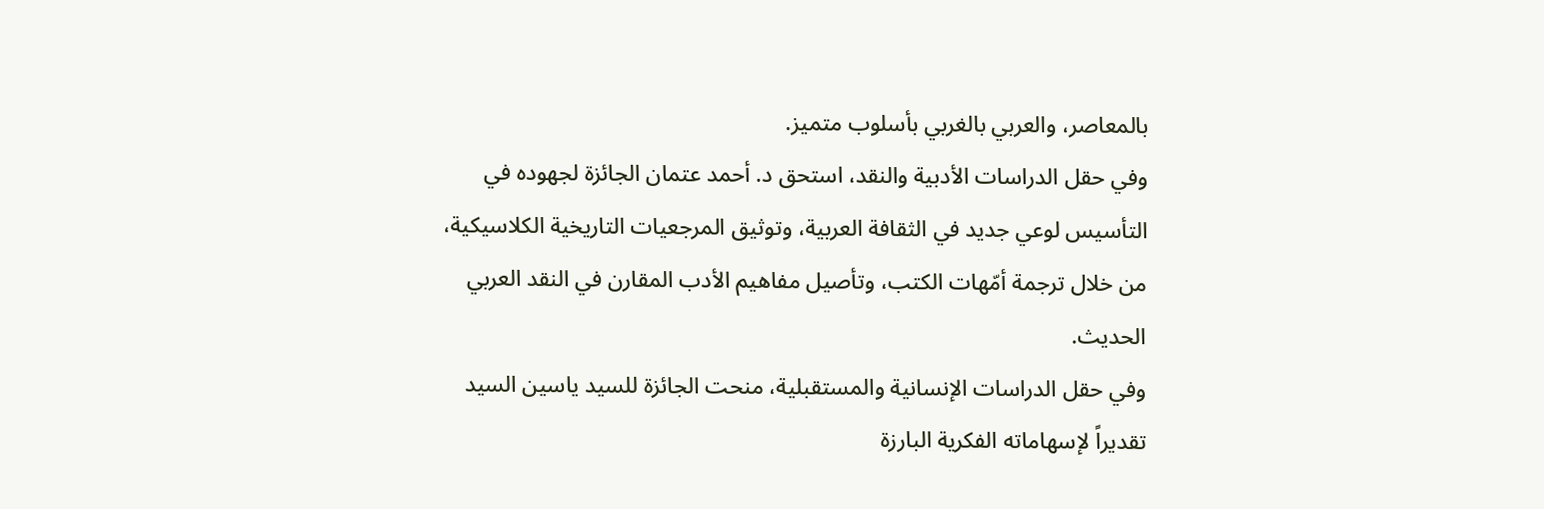بالمعاصر، والعربي بالغربي بأسلوب متميز.
وفي حقل الدراسات الأدبية والنقد، استحق د. أحمد عتمان الجائزة لجهوده في التأسيس لوعي جديد في الثقافة العربية، وتوثيق المرجعيات التاريخية الكلاسيكية، من خلال ترجمة أمّهات الكتب، وتأصيل مفاهيم الأدب المقارن في النقد العربي الحديث.
وفي حقل الدراسات الإنسانية والمستقبلية، منحت الجائزة للسيد ياسين السيد تقديراً لإسهاماته الفكرية البارزة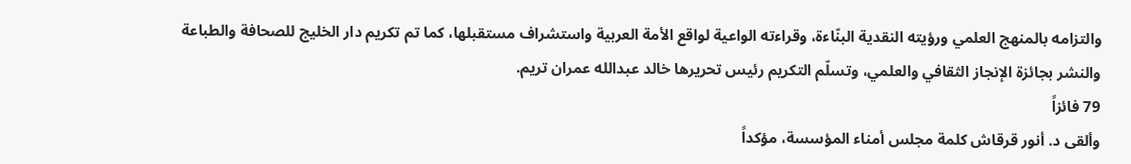والتزامه بالمنهج العلمي ورؤيته النقدية البنّاءة، وقراءته الواعية لواقع الأمة العربية واستشراف مستقبلها، كما تم تكريم دار الخليج للصحافة والطباعة والنشر بجائزة الإنجاز الثقافي والعلمي، وتسلّم التكريم رئيس تحريرها خالد عبدالله عمران تريم.
79 فائزاً
وألقى د. أنور قرقاش كلمة مجلس أمناء المؤسسة، مؤكداً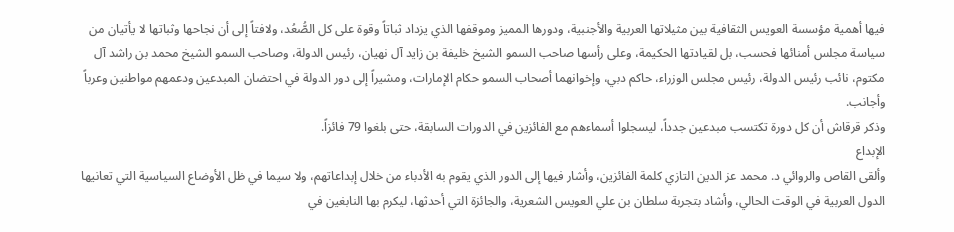فيها أهمية مؤسسة العويس الثقافية بين مثيلاتها العربية والأجنبية، ودورها المميز وموقفها الذي يزداد ثباتاً وقوة على كل الصُّعُد، ولافتاً إلى أن نجاحها وثباتها لا يأتيان من سياسة مجلس أمنائها فحسب، بل لقيادتها الحكيمة، وعلى رأسها صاحب السمو الشيخ خليفة بن زايد آل نهيان، رئيس الدولة، وصاحب السمو الشيخ محمد بن راشد آل مكتوم، نائب رئيس الدولة، رئيس مجلس الوزراء، حاكم دبي، وإخوانهما أصحاب السمو حكام الإمارات، ومشيراً إلى دور الدولة في احتضان المبدعين ودعمهم مواطنين وعرباً وأجانب.
وذكر قرقاش أن كل دورة تكتسب مبدعين جدداً، ليسجلوا أسماءهم مع الفائزين في الدورات السابقة، حتى بلغوا 79 فائزاً.
الإبداع
وألقى القاص والروائي د. محمد عز الدين التازي كلمة الفائزين، وأشار فيها إلى الدور الذي يقوم به الأدباء من خلال إبداعاتهم، ولا سيما في ظل الأوضاع السياسية التي تعانيها الدول العربية في الوقت الحالي، وأشاد بتجربة سلطان بن علي العويس الشعرية، والجائزة التي أحدثها، ليكرم بها النابغين في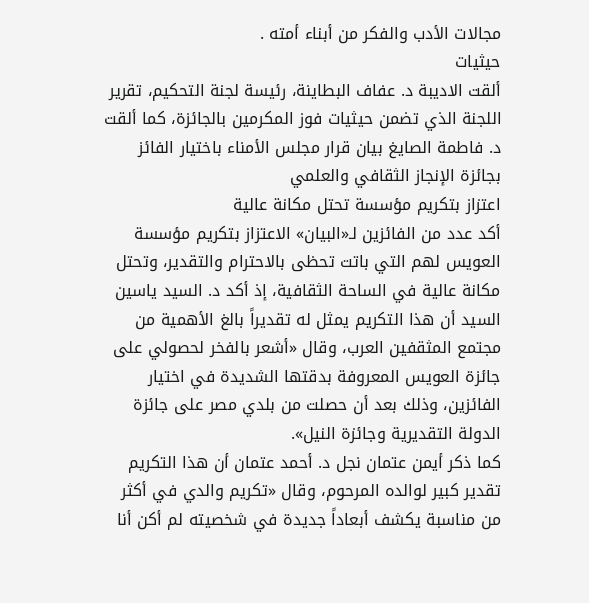مجالات الأدب والفكر من أبناء أمته .
حيثيات
ألقت الاديبة د. عفاف البطاينة، رئيسة لجنة التحكيم، تقرير اللجنة الذي تضمن حيثيات فوز المكرمين بالجائزة، كما ألقت د. فاطمة الصايغ بيان قرار مجلس الأمناء باختيار الفائز بجائزة الإنجاز الثقافي والعلمي
اعتزاز بتكريم مؤسسة تحتل مكانة عالية
أكد عدد من الفائزين لـ«البيان» الاعتزاز بتكريم مؤسسة العويس لهم التي باتت تحظى بالاحترام والتقدير، وتحتل مكانة عالية في الساحة الثقافية، إذ أكد د. السيد ياسين السيد أن هذا التكريم يمثل له تقديراً بالغ الأهمية من مجتمع المثقفين العرب، وقال «أشعر بالفخر لحصولي على جائزة العويس المعروفة بدقتها الشديدة في اختيار الفائزين، وذلك بعد أن حصلت من بلدي مصر على جائزة الدولة التقديرية وجائزة النيل».
كما ذكر أيمن عتمان نجل د. أحمد عتمان أن هذا التكريم تقدير كبير لوالده المرحوم، وقال «تكريم والدي في أكثر من مناسبة يكشف أبعاداً جديدة في شخصيته لم أكن أنا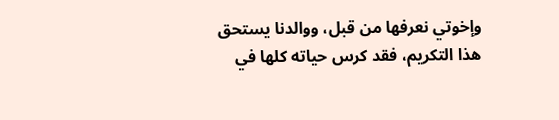وإخوتي نعرفها من قبل، ووالدنا يستحق هذا التكريم، فقد كرس حياته كلها في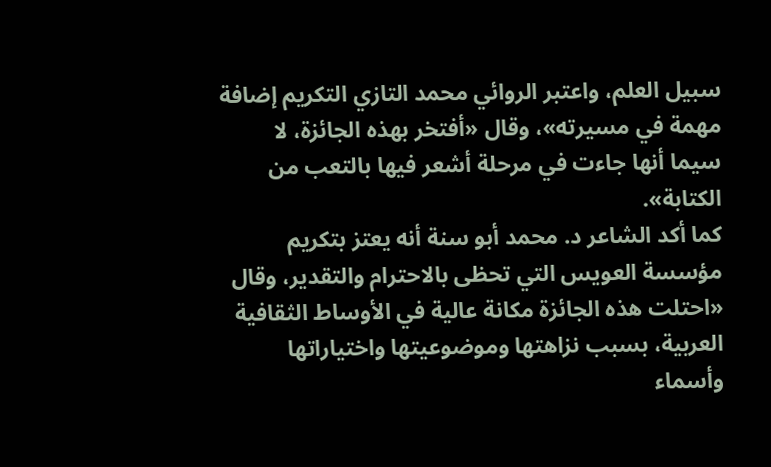سبيل العلم، واعتبر الروائي محمد التازي التكريم إضافة مهمة في مسيرته»، وقال «أفتخر بهذه الجائزة، لا سيما أنها جاءت في مرحلة أشعر فيها بالتعب من الكتابة».
كما أكد الشاعر د. محمد أبو سنة أنه يعتز بتكريم مؤسسة العويس التي تحظى بالاحترام والتقدير، وقال «احتلت هذه الجائزة مكانة عالية في الأوساط الثقافية العربية، بسبب نزاهتها وموضوعيتها واختياراتها وأسماء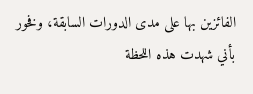الفائزين بها على مدى الدورات السابقة، وفخور بأني شهدت هذه اللحظة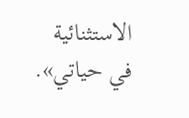الاستثنائية في حياتي».